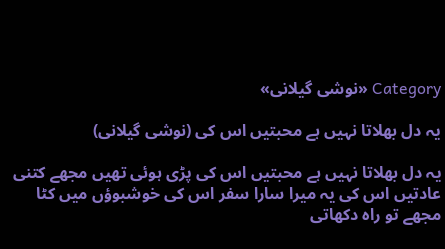Category «نوشی گیلانی»

یہ دل بھلاتا نہیں ہے محبتیں اس کی (نوشی گیلانی)

یہ دل بھلاتا نہیں ہے محبتیں اس کی پڑی ہوئی تھیں مجھے کتنی عادتیں اس کی یہ میرا سارا سفر اس کی خوشبوؤں میں کٹا مجھے تو راہ دکھاتی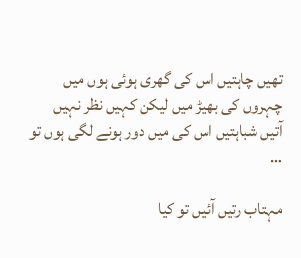تھیں چاہتیں اس کی گھری ہوئی ہوں میں چہروں کی بھیڑ میں لیکن کہیں نظر نہیں آتیں شباہتیں اس کی میں دور ہونے لگی ہوں تو …

مہتاب رتیں آئیں تو کیا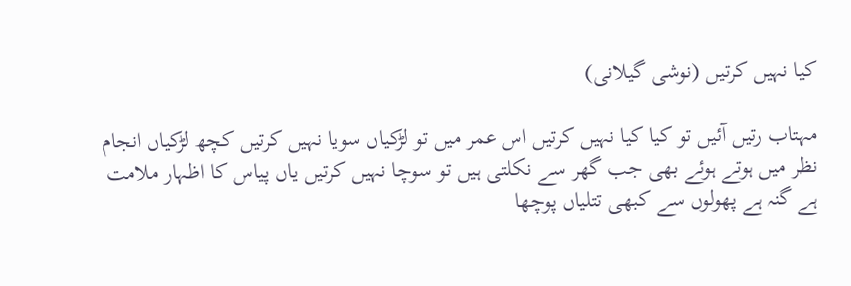کیا نہیں کرتیں (نوشی گیلانی)

مہتاب رتیں آئیں تو کیا کیا نہیں کرتیں اس عمر میں تو لڑکیاں سویا نہیں کرتیں کچھ لڑکیاں انجام نظر میں ہوتے ہوئے بھی جب گھر سے نکلتی ہیں تو سوچا نہیں کرتیں یاں پیاس کا اظہار ملامت ہے گنہ ہے پھولوں سے کبھی تتلیاں پوچھا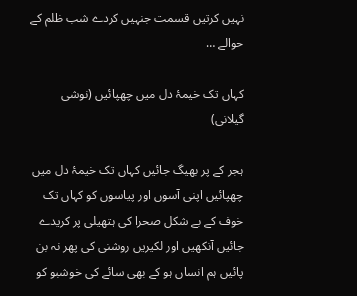نہیں کرتیں قسمت جنہیں کردے شب ظلم کے حوالے …

کہاں تک خیمۂ دل میں چھپائیں (نوشی گیلانی)

ہجر کے پر بھیگ جائیں کہاں تک خیمۂ دل میں چھپائیں اپنی آسوں اور پیاسوں کو کہاں تک خوف کے بے شکل صحرا کی ہتھیلی پر کریدے جائیں آنکھیں اور لکیریں روشنی کی پھر نہ بن پائیں ہم انساں ہو کے بھی سائے کی خوشبو کو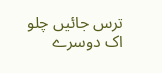ترس جائیں چلو اک دوسرے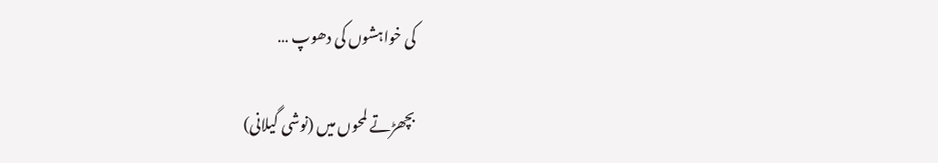کی خواہشوں کی دھوپ …

بچھڑتے لمحوں میں (نوشی گیلانی)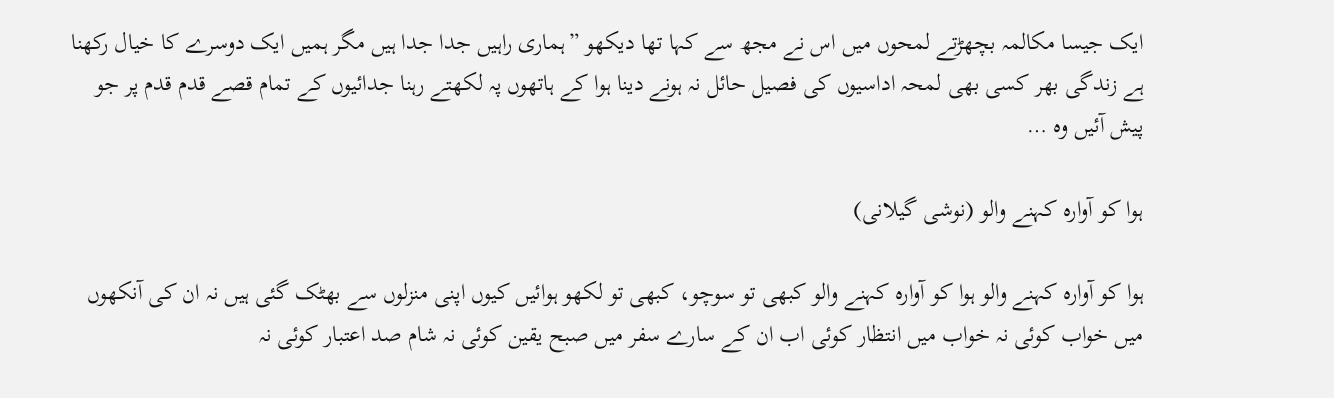ایک جیسا مکالمہ بچھڑتے لمحوں میں اس نے مجھ سے کہا تھا دیکھو ”ہماری راہیں جدا جدا ہیں مگر ہمیں ایک دوسرے کا خیال رکھنا ہے زندگی بھر کسی بھی لمحہ اداسیوں کی فصیل حائل نہ ہونے دینا ہوا کے ہاتھوں پہ لکھتے رہنا جدائیوں کے تمام قصے قدم قدم پر جو پیش آئیں وہ …

ہوا کو آوارہ کہنے والو (نوشی گیلانی)

ہوا کو آوارہ کہنے والو ہوا کو آوارہ کہنے والو کبھی تو سوچو، کبھی تو لکھو ہوائیں کیوں اپنی منزلوں سے بھٹک گئی ہیں نہ ان کی آنکھوں میں خواب کوئی نہ خواب میں انتظار کوئی اب ان کے سارے سفر میں صبح یقین کوئی نہ شام صد اعتبار کوئی نہ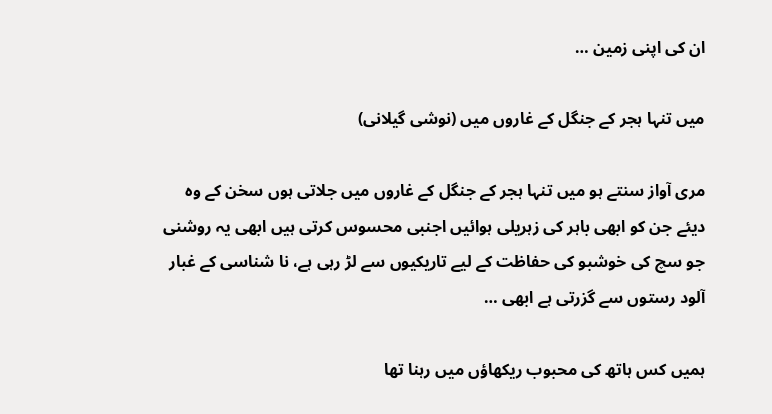ان کی اپنی زمین …

میں تنہا ہجر کے جنگل کے غاروں میں (نوشی گیلانی)

مری آواز سنتے ہو میں تنہا ہجر کے جنگل کے غاروں میں جلاتی ہوں سخن کے وہ دیئے جن کو ابھی باہر کی زہریلی ہوائیں اجنبی محسوس کرتی ہیں ابھی یہ روشنی جو سچ کی خوشبو کی حفاظت کے لیے تاریکیوں سے لڑ رہی ہے، نا شناسی کے غبار آلود رستوں سے گزرتی ہے ابھی …

ہمیں کس ہاتھ کی محبوب ریکھاؤں میں رہنا تھا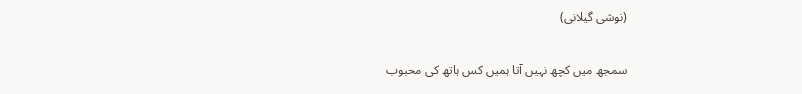(نوشی گیلانی)

سمجھ میں کچھ نہیں آتا ہمیں کس ہاتھ کی محبوب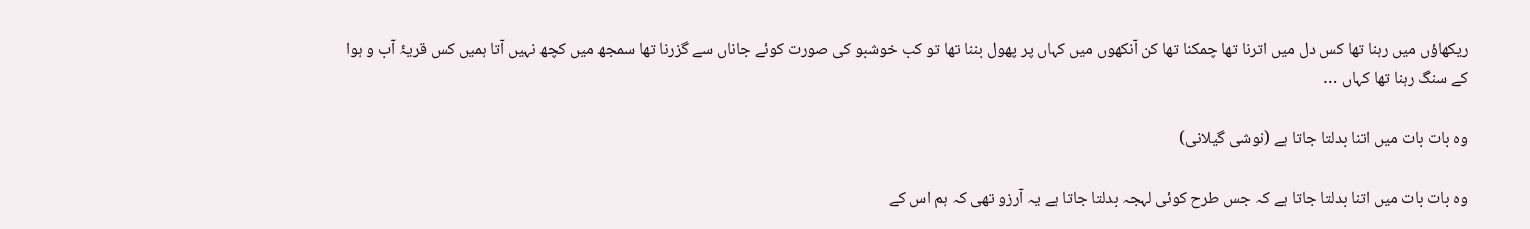ریکھاؤں میں رہنا تھا کس دل میں اترنا تھا چمکنا تھا کن آنکھوں میں کہاں پر پھول بننا تھا تو کب خوشبو کی صورت کوئے جاناں سے گزرنا تھا سمجھ میں کچھ نہیں آتا ہمیں کس قریۂ آب و ہوا کے سنگ رہنا تھا کہاں …

وہ بات بات میں اتنا بدلتا جاتا ہے (نوشی گیلانی)

وہ بات بات میں اتنا بدلتا جاتا ہے کہ جس طرح کوئی لہجہ بدلتا جاتا ہے یہ آرزو تھی کہ ہم اس کے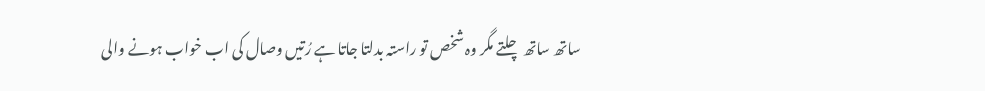ساتھ ساتھ چلتے مگر وہ شخص تو راستہ بدلتا جاتا ہے رُتیں وصال کی اب خواب ہونے والی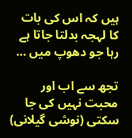ہیں کہ اس کی بات کا لہجہ بدلتا جاتا ہے رہا جو دھوپ میں …

تجھ سے اب اور محبت نہیں کی جا سکتی (نوشی گیلانی)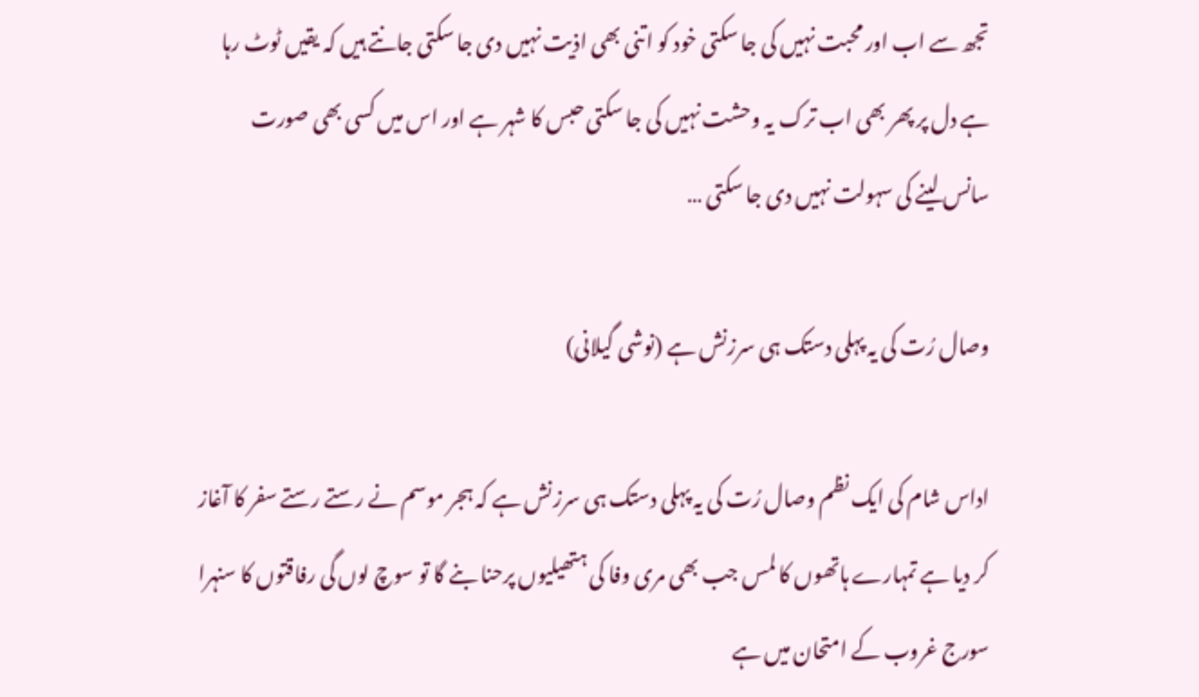تجھ سے اب اور محبت نہیں کی جا سکتی خود کو اتنی بھی اذیت نہیں دی جا سکتی جانتے ہیں کہ یقیں ٹوٹ رہا ہے دل پر پھر بھی اب ترک یہ وحشت نہیں کی جا سکتی حبس کا شہر ہے اور اس میں کسی بھی صورت سانس لینے کی سہولت نہیں دی جا سکتی …

وصال رُت کی یہ پہلی دستک ہی سرزنش ہے (نوشی گیلانی)

اداس شام کی ایک نظم وصال رُت کی یہ پہلی دستک ہی سرزنش ہے کہ ہجر موسم نے رستے رستے سفر کا آغاز کر دیا ہے تمہارے ہاتھوں کا لمس جب بھی مری وفا کی ہتھیلیوں پرحنا بنے گا تو سوچ لوں گی رفاقتوں کا سنہرا سورج غروب کے امتحان میں ہے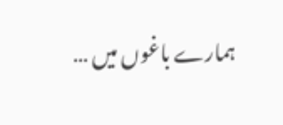ہمارے باغوں میں …